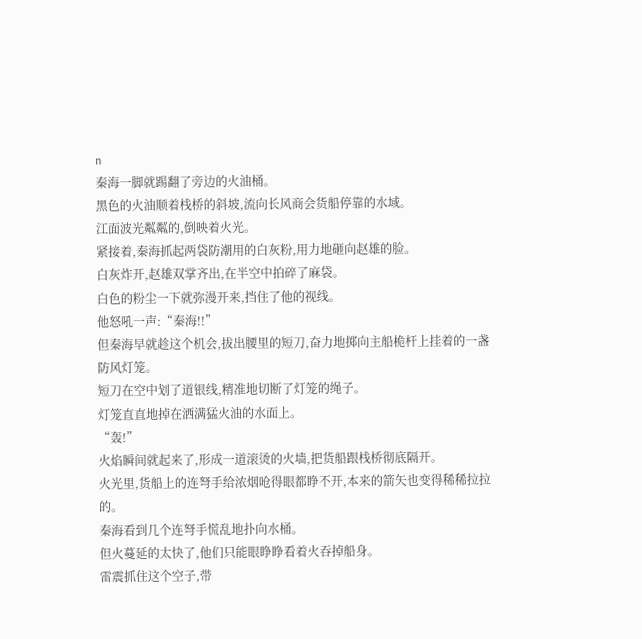n
秦海一脚就踢翻了旁边的火油桶。
黑色的火油顺着栈桥的斜坡,流向长风商会货船停靠的水域。
江面波光粼粼的,倒映着火光。
紧接着,秦海抓起两袋防潮用的白灰粉,用力地砸向赵雄的脸。
白灰炸开,赵雄双掌齐出,在半空中拍碎了麻袋。
白色的粉尘一下就弥漫开来,挡住了他的视线。
他怒吼一声:“秦海!!”
但秦海早就趁这个机会,拔出腰里的短刀,奋力地掷向主船桅杆上挂着的一盏防风灯笼。
短刀在空中划了道银线,精准地切断了灯笼的绳子。
灯笼直直地掉在洒满猛火油的水面上。
“轰!”
火焰瞬间就起来了,形成一道滚烫的火墙,把货船跟栈桥彻底隔开。
火光里,货船上的连弩手给浓烟呛得眼都睁不开,本来的箭矢也变得稀稀拉拉的。
秦海看到几个连弩手慌乱地扑向水桶。
但火蔓延的太快了,他们只能眼睁睁看着火吞掉船身。
雷震抓住这个空子,带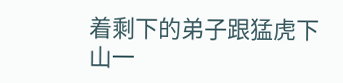着剩下的弟子跟猛虎下山一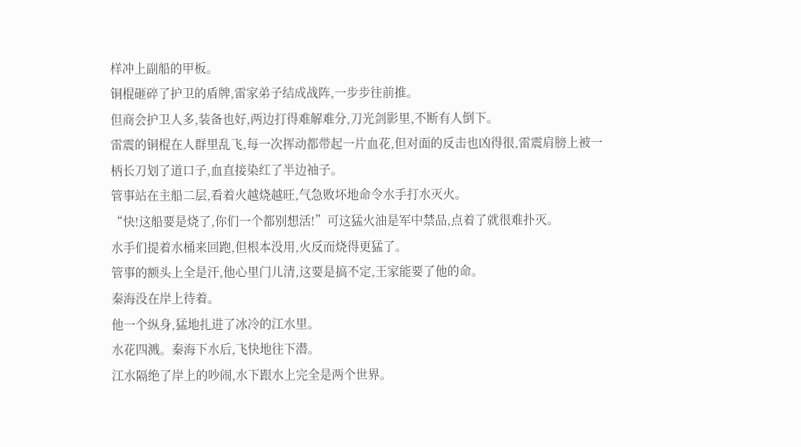样冲上副船的甲板。
铜棍砸碎了护卫的盾牌,雷家弟子结成战阵,一步步往前推。
但商会护卫人多,装备也好,两边打得难解难分,刀光剑影里,不断有人倒下。
雷震的铜棍在人群里乱飞,每一次挥动都带起一片血花,但对面的反击也凶得很,雷震肩膀上被一柄长刀划了道口子,血直接染红了半边袖子。
管事站在主船二层,看着火越烧越旺,气急败坏地命令水手打水灭火。
“快!这船要是烧了,你们一个都别想活!”可这猛火油是军中禁品,点着了就很难扑灭。
水手们提着水桶来回跑,但根本没用,火反而烧得更猛了。
管事的额头上全是汗,他心里门儿清,这要是搞不定,王家能要了他的命。
秦海没在岸上待着。
他一个纵身,猛地扎进了冰冷的江水里。
水花四溅。秦海下水后,飞快地往下潜。
江水隔绝了岸上的吵闹,水下跟水上完全是两个世界。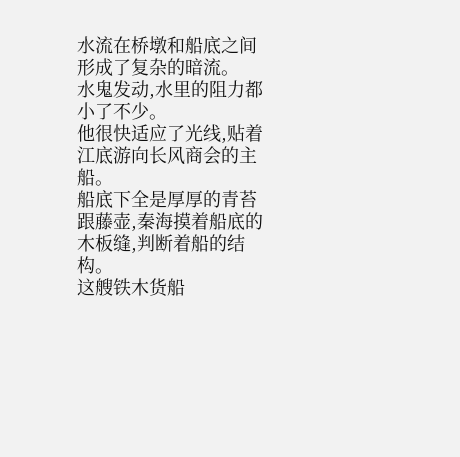水流在桥墩和船底之间形成了复杂的暗流。
水鬼发动,水里的阻力都小了不少。
他很快适应了光线,贴着江底游向长风商会的主船。
船底下全是厚厚的青苔跟藤壶,秦海摸着船底的木板缝,判断着船的结构。
这艘铁木货船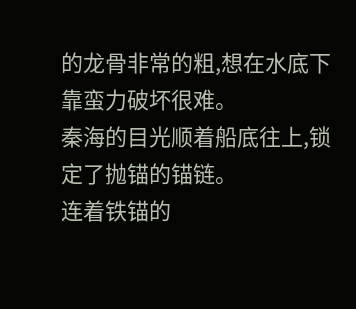的龙骨非常的粗,想在水底下靠蛮力破坏很难。
秦海的目光顺着船底往上,锁定了抛锚的锚链。
连着铁锚的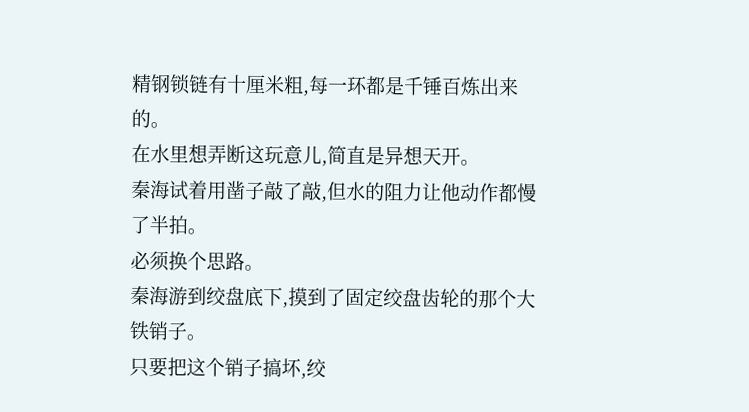精钢锁链有十厘米粗,每一环都是千锤百炼出来的。
在水里想弄断这玩意儿,简直是异想天开。
秦海试着用凿子敲了敲,但水的阻力让他动作都慢了半拍。
必须换个思路。
秦海游到绞盘底下,摸到了固定绞盘齿轮的那个大铁销子。
只要把这个销子搞坏,绞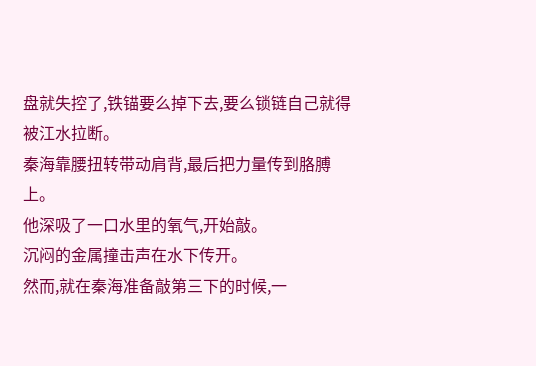盘就失控了,铁锚要么掉下去,要么锁链自己就得被江水拉断。
秦海靠腰扭转带动肩背,最后把力量传到胳膊上。
他深吸了一口水里的氧气,开始敲。
沉闷的金属撞击声在水下传开。
然而,就在秦海准备敲第三下的时候,一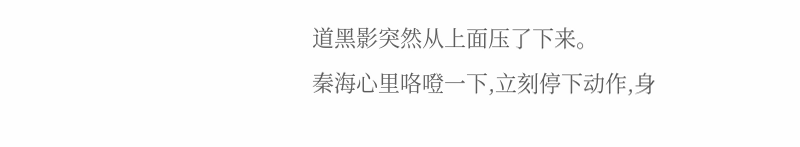道黑影突然从上面压了下来。
秦海心里咯噔一下,立刻停下动作,身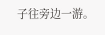子往旁边一游。